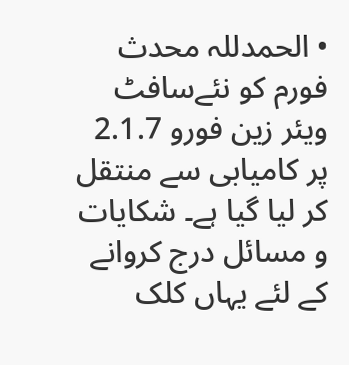• الحمدللہ محدث فورم کو نئےسافٹ ویئر زین فورو 2.1.7 پر کامیابی سے منتقل کر لیا گیا ہے۔ شکایات و مسائل درج کروانے کے لئے یہاں کلک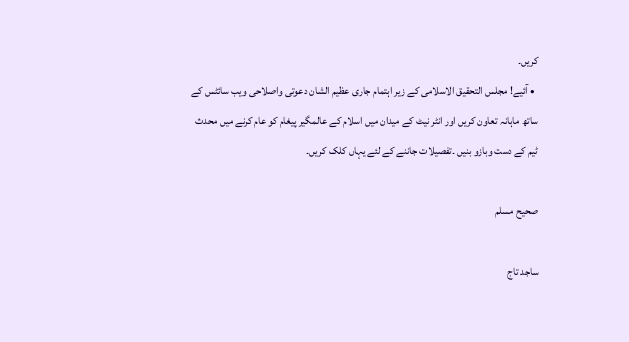کریں۔
  • آئیے! مجلس التحقیق الاسلامی کے زیر اہتمام جاری عظیم الشان دعوتی واصلاحی ویب سائٹس کے ساتھ ماہانہ تعاون کریں اور انٹر نیٹ کے میدان میں اسلام کے عالمگیر پیغام کو عام کرنے میں محدث ٹیم کے دست وبازو بنیں ۔تفصیلات جاننے کے لئے یہاں کلک کریں۔

صحیح مسلم

ساجد تاج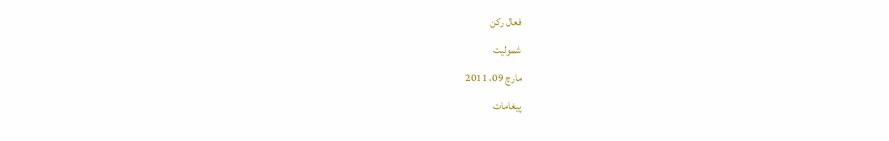فعال رکن
شمولیت
مارچ 09، 2011
پیغامات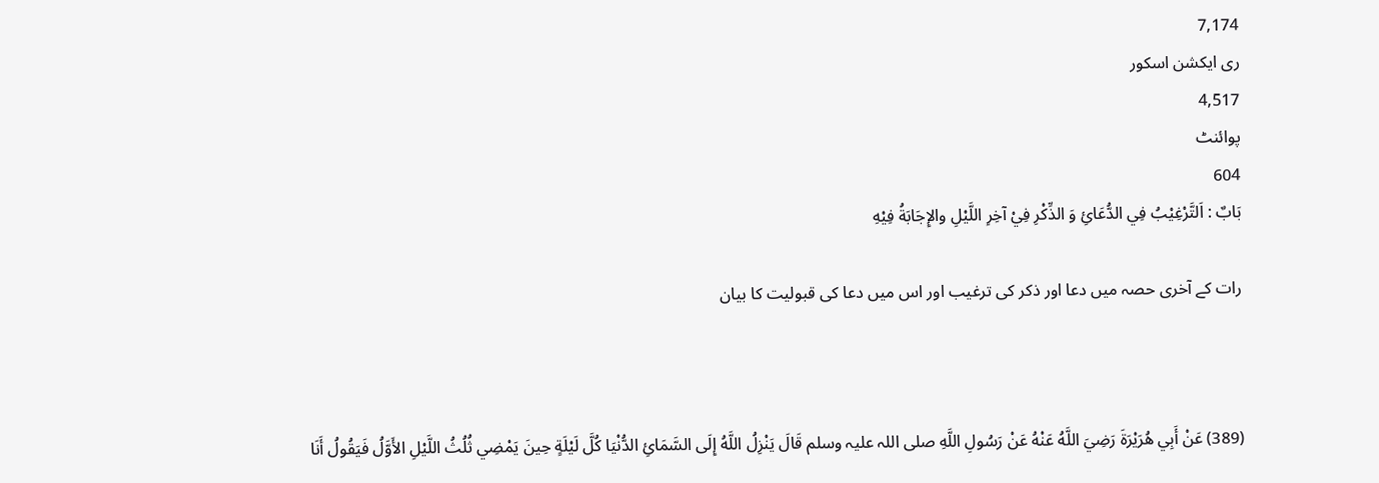7,174
ری ایکشن اسکور
4,517
پوائنٹ
604
بَابٌ : اَلتَّرْغِيْبُ فِي الدُّعَائِ وَ الذِّكْرِ فِيْ آخِرِ اللَّيْلِ والإِجَابَةُ فِيْهِ

رات کے آخری حصہ میں دعا اور ذکر کی ترغیب اور اس میں دعا کی قبولیت کا بیان



(389) عَنْ أَبِي هُرَيْرَةَ رَضِيَ اللَّهُ عَنْهُ عَنْ رَسُولِ اللَّهِ صلی اللہ علیہ وسلم قَالَ يَنْزِلُ اللَّهُ إِلَى السَّمَائِ الدُّنْيَا كُلَّ لَيْلَةٍ حِينَ يَمْضِي ثُلُثُ اللَّيْلِ الأَوَّلُ فَيَقُولُ أَنَا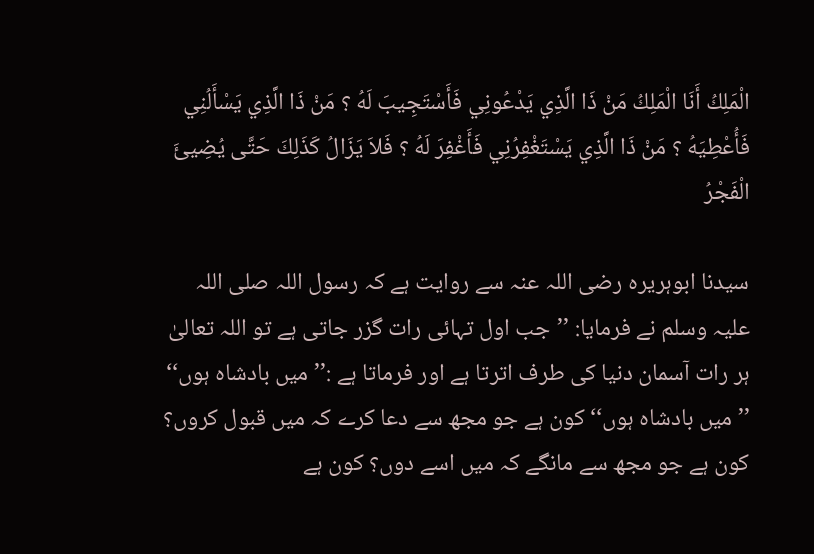الْمَلِكُ أَنَا الْمَلِكُ مَنْ ذَا الَّذِي يَدْعُونِي فَأَسْتَجِيبَ لَهُ ؟ مَنْ ذَا الَّذِي يَسْأَلُنِي فَأُعْطِيَهُ ؟ مَنْ ذَا الَّذِي يَسْتَغْفِرُنِي فَأَغْفِرَ لَهُ ؟ فَلاَ يَزَالُ كَذَلِكَ حَتَّى يُضِيئَ الْفَجْرُ

سیدنا ابوہریرہ رضی اللہ عنہ سے روایت ہے کہ رسول اللہ صلی اللہ علیہ وسلم نے فرمایا: ’’جب اول تہائی رات گزر جاتی ہے تو اللہ تعالیٰ ہر رات آسمان دنیا کی طرف اترتا ہے اور فرماتا ہے :’’میں بادشاہ ہوں‘‘ ’’میں بادشاہ ہوں‘‘ کون ہے جو مجھ سے دعا کرے کہ میں قبول کروں؟ کون ہے جو مجھ سے مانگے کہ میں اسے دوں؟ کون ہے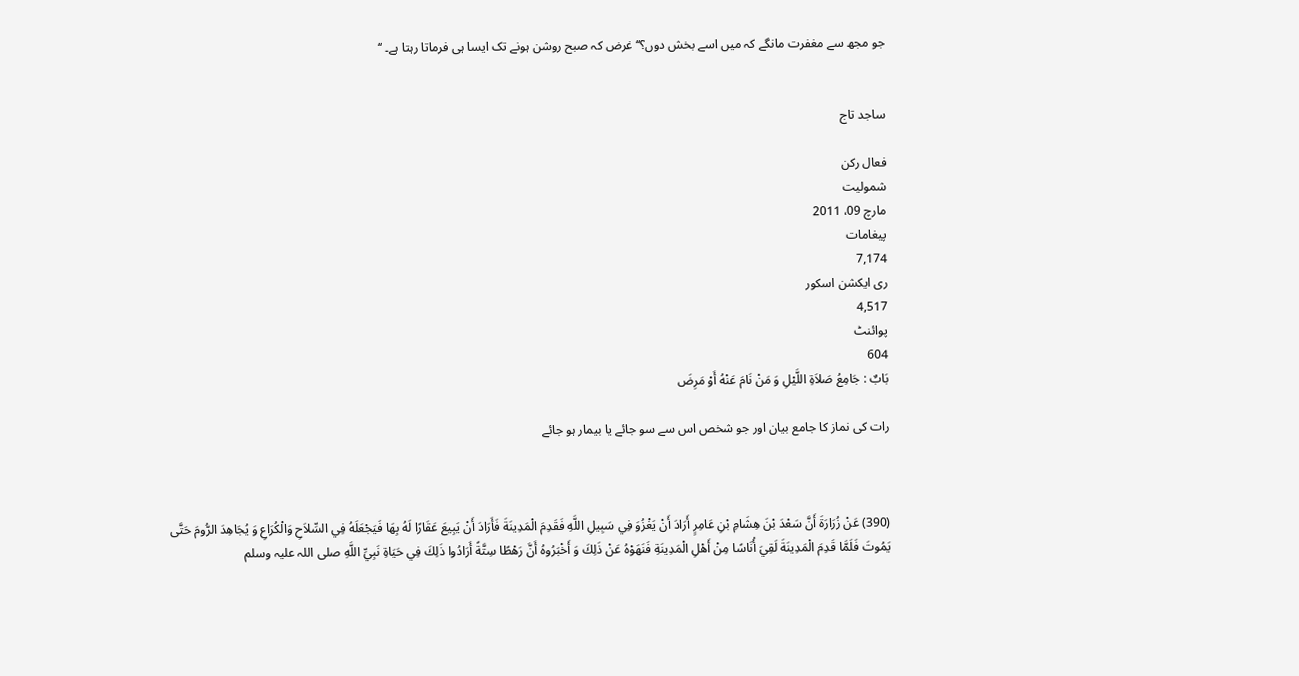جو مجھ سے مغفرت مانگے کہ میں اسے بخش دوں؟‘‘ غرض کہ صبح روشن ہونے تک ایسا ہی فرماتا رہتا ہے۔ ‘‘


ساجد تاج

فعال رکن
شمولیت
مارچ 09، 2011
پیغامات
7,174
ری ایکشن اسکور
4,517
پوائنٹ
604
بَابٌ : جَامِعُ صَلاَةِ اللَّيْلِ وَ مَنْ نَامَ عَنْهُ أَوْ مَرِضَ

رات کی نماز کا جامع بیان اور جو شخص اس سے سو جائے یا بیمار ہو جائے



(390) عَنْ زُرَارَةَ أَنَّ سَعْدَ بْنَ هِشَامِ بْنِ عَامِرٍ أَرَادَ أَنْ يَغْزُوَ فِي سَبِيلِ اللَّهِ فَقَدِمَ الْمَدِينَةَ فَأَرَادَ أَنْ يَبِيعَ عَقَارًا لَهُ بِهَا فَيَجْعَلَهُ فِي السِّلاَحِ وَالْكُرَاعِ وَ يُجَاهِدَ الرُّومَ حَتَّى يَمُوتَ فَلَمَّا قَدِمَ الْمَدِينَةَ لَقِيَ أُنَاسًا مِنْ أَهْلِ الْمَدِينَةِ فَنَهَوْهُ عَنْ ذَلِكَ وَ أَخْبَرُوهُ أَنَّ رَهْطًا سِتَّةً أَرَادُوا ذَلِكَ فِي حَيَاةِ نَبِيِّ اللَّهِ صلی اللہ علیہ وسلم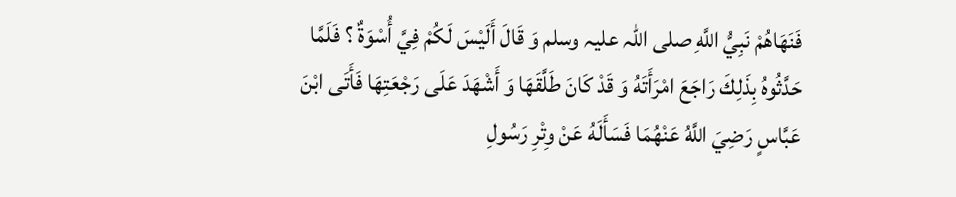فَنَهَاهُمْ نَبِيُّ اللَّهِ صلی اللہ علیہ وسلم وَ قَالَ أَلَيْسَ لَكُمْ فِيَّ أُسْوَةٌ ؟ فَلَمَّا حَدَّثُوهُ بِذَلِكَ رَاجَعَ امْرَأَتَهُ وَ قَدْ كَانَ طَلَّقَهَا وَ أَشْهَدَ عَلَى رَجْعَتِهَا فَأَتَى ابْنَ عَبَّاسٍ رَضِيَ اللَّهُ عَنْهُمَا فَسَأَلَهُ عَنْ وِتْرِ رَسُولِ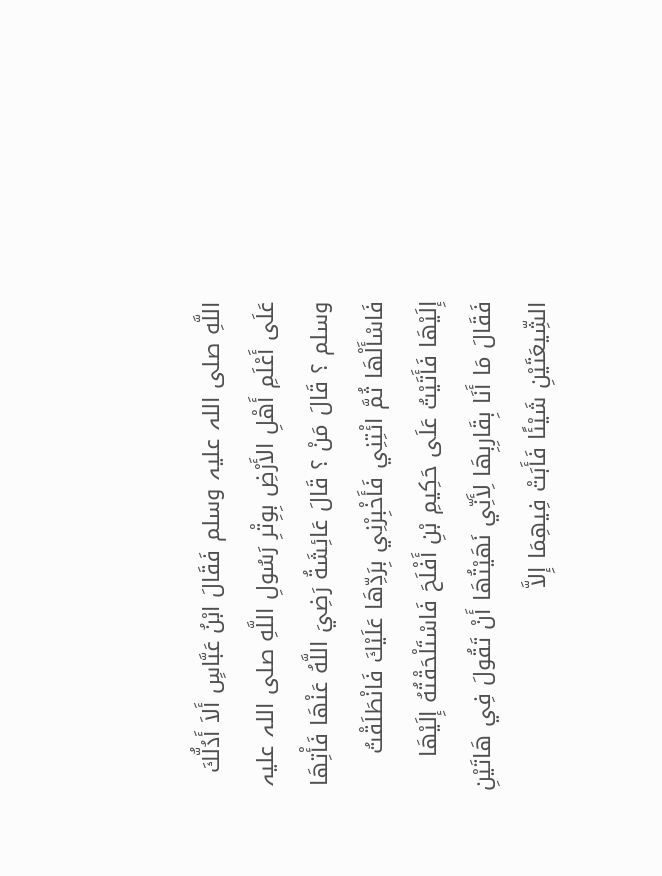اللَّهِ صلی اللہ علیہ وسلم فَقَالَ ابْنُ عَبَّاسٍ أَلاَ أَدُلُّكَ عَلَى أَعْلَمِ أَهْلِ الأَرْضِ بِوِتْرِ رَسُولِ اللَّهِ صلی اللہ علیہ وسلم ؟ قَالَ مَنْ ؟ قَالَ عَائِشَةُ رَضِيَ اللَّهُ عَنْهَا فَأْتِهَا فَاسْأَلْهَا ثُمَّ ائْتِنِي فَأَخْبِرْنِي بِرَدِّهَا عَلَيْكَ فَانْطَلَقْتُ إِلَيْهَا فَأَتَيْتُ عَلَى حَكِيمِ بْنِ أَفْلَحَ فَاسْتَلْحَقْتُهُ إِلَيْهَا فَقَالَ مَا أَنَا بِقَارِبِهَا لِأَنِّي نَهَيْتُهَا أَنْ تَقُولَ فِي هَاتَيْنِ الشِّيعَتَيْنِ شَيْئًا فَأَبَتْ فِيهِمَا إِلاَّ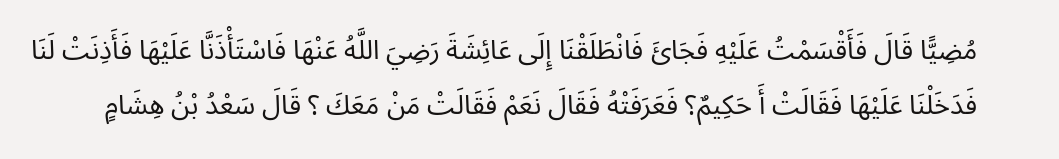مُضِيًّا قَالَ فَأَقْسَمْتُ عَلَيْهِ فَجَائَ فَانْطَلَقْنَا إِلَى عَائِشَةَ رَضِيَ اللَّهُ عَنْهَا فَاسْتَأْذَنَّا عَلَيْهَا فَأَذِنَتْ لَنَا فَدَخَلْنَا عَلَيْهَا فَقَالَتْ أَ حَكِيمٌ؟ فَعَرَفَتْهُ فَقَالَ نَعَمْ فَقَالَتْ مَنْ مَعَكَ ؟ قَالَ سَعْدُ بْنُ هِشَامٍ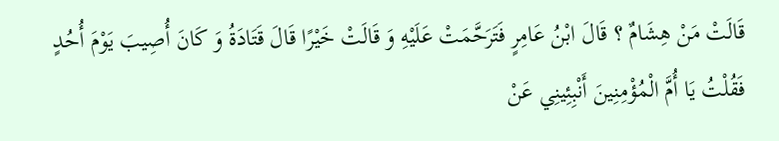قَالَتْ مَنْ هِشَامٌ ؟ قَالَ ابْنُ عَامِرٍ فَتَرَحَّمَتْ عَلَيْهِ وَ قَالَتْ خَيْرًا قَالَ قَتَادَةُ وَ كَانَ أُصِيبَ يَوْمَ أُحُدٍ فَقُلْتُ يَا أُمَّ الْمُؤْمِنِينَ أَنْبِئِينِي عَنْ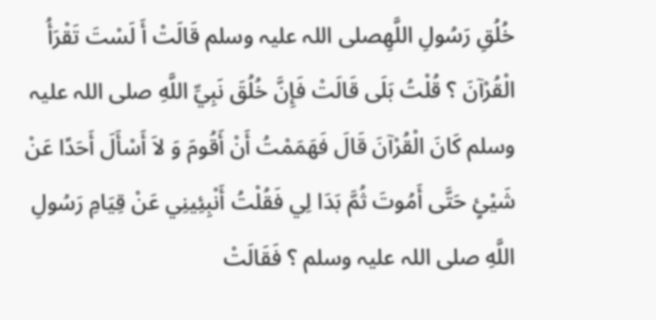خُلُقِ رَسُولِ اللَّهِصلی اللہ علیہ وسلم قَالَتْ أَ لَسْتَ تَقْرَأُ الْقُرْآنَ ؟ قُلْتُ بَلَى قَالَتْ فَإِنَّ خُلُقَ نَبِيِّ اللَّهِ صلی اللہ علیہ وسلم كَانَ الْقُرْآنَ قَالَ فَهَمَمْتُ أَنْ أَقُومَ وَ لاَ أَسْأَلَ أَحَدًا عَنْ شَيْئٍ حَتَّى أَمُوتَ ثُمَّ بَدَا لِي فَقُلْتُ أَنْبِئِينِي عَنْ قِيَامِ رَسُولِ اللَّهِ صلی اللہ علیہ وسلم ؟ فَقَالَتْ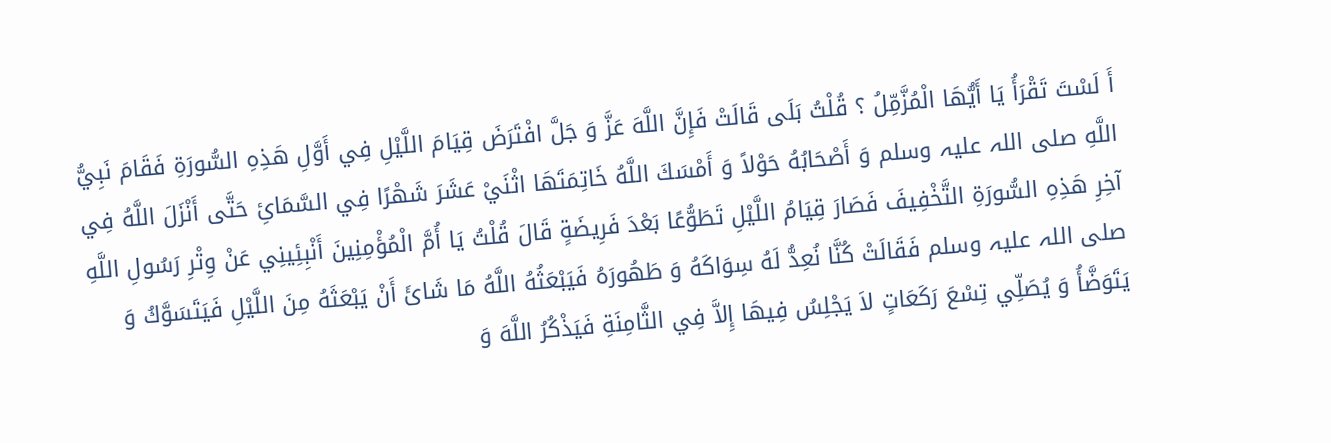أَ لَسْتَ تَقْرَأُ يَا أَيُّهَا الْمُزَّمِّلُ ؟ قُلْتُ بَلَى قَالَتْ فَإِنَّ اللَّهَ عَزَّ وَ جَلَّ افْتَرَضَ قِيَامَ اللَّيْلِ فِي أَوَّلِ هَذِهِ السُّورَةِ فَقَامَ نَبِيُّ اللَّهِ صلی اللہ علیہ وسلم وَ أَصْحَابُهُ حَوْلاً وَ أَمْسَكَ اللَّهُ خَاتِمَتَهَا اثْنَيْ عَشَرَ شَهْرًا فِي السَّمَائِ حَتَّى أَنْزَلَ اللَّهُ فِي آخِرِ هَذِهِ السُّورَةِ التَّخْفِيفَ فَصَارَ قِيَامُ اللَّيْلِ تَطَوُّعًا بَعْدَ فَرِيضَةٍ قَالَ قُلْتُ يَا أُمَّ الْمُؤْمِنِينَ أَنْبِئِينِي عَنْ وِتْرِ رَسُولِ اللَّهِ صلی اللہ علیہ وسلم فَقَالَتْ كُنَّا نُعِدُّ لَهُ سِوَاكَهُ وَ طَهُورَهُ فَيَبْعَثُهُ اللَّهُ مَا شَائَ أَنْ يَبْعَثَهُ مِنَ اللَّيْلِ فَيَتَسَوَّكُ وَ يَتَوَضَّأُ وَ يُصَلِّي تِسْعَ رَكَعَاتٍ لاَ يَجْلِسُ فِيهَا إِلاَّ فِي الثَّامِنَةِ فَيَذْكُرُ اللَّهَ وَ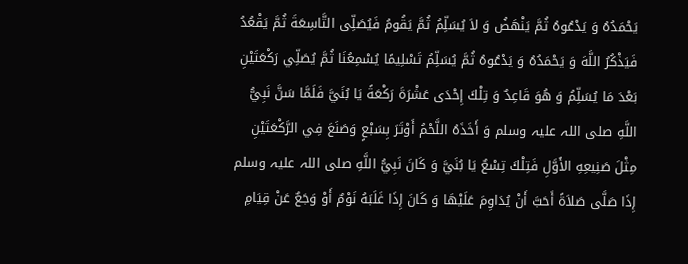يَحْمَدُهُ وَ يَدْعُوهُ ثُمَّ يَنْهَضُ وَ لاَ يُسَلِّمُ ثُمَّ يَقُومُ فَيُصَلِّى التَّاسِعَةَ ثُمَّ يَقْعُدُ فَيَذْكُرُ اللَّهَ وَ يَحْمَدُهُ وَ يَدْعُوهُ ثُمَّ يُسَلِّمُ تَسْلِيمًا يُسْمِعُنَا ثُمَّ يُصَلِّي رَكْعَتَيْنِ بَعْدَ مَا يُسَلِّمُ وَ هُوَ قَاعِدٌ وَ تِلْكَ إِحْدَى عَشْرَةَ رَكْعَةً يَا بُنَيَّ فَلَمَّا سَنَّ نَبِيُّ اللَّهِ صلی اللہ علیہ وسلم وَ أَخَذَهُ اللَّحْمُ أَوْتَرَ بِسَبْعٍ وَصَنَعَ فِي الرَّكْعَتَيْنِ مِثْلَ صَنِيعِهِ الأَوَّلِ فَتِلْكَ تِسْعٌ يَا بُنَيَّ وَ كَانَ نَبِيُّ اللَّهِ صلی اللہ علیہ وسلم إِذَا صَلَّى صَلاَةً أَحَبَّ أَنْ يُدَاوِمَ عَلَيْهَا وَ كَانَ إِذَا غَلَبَهُ نَوْمٌ أَوْ وَجَعٌ عَنْ قِيَامِ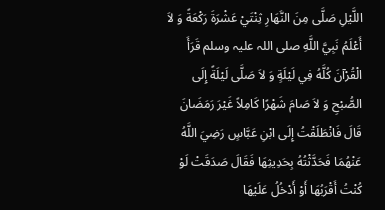اللَّيْلِ صَلَّى مِنَ النَّهَارِ ثِنْتَيْ عَشْرَةَ رَكْعَةً وَ لاَ أَعْلَمُ نَبِيَّ اللَّهِ صلی اللہ علیہ وسلم قَرَأَ الْقُرْآنَ كُلَّهُ فِي لَيْلَةٍ وَ لاَ صَلَّى لَيْلَةً إِلَى الصُّبْحِ وَ لاَ صَامَ شَهْرًا كَامِلاً غَيْرَ رَمَضَانَ قَالَ فَانْطَلَقْتُ إِلَى ابْنِ عَبَّاسٍ رَضِيَ اللَّهُ عَنْهُمَا فَحَدَّثْتُهُ بِحَدِيثِهَا فَقَالَ صَدَقَتْ لَوْ كُنْتُ أَقْرَبُهَا أَوْ أَدْخُلُ عَلَيْهَا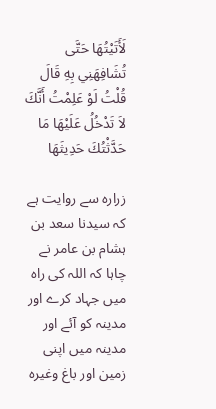لَأَتَيْتُهَا حَتَّى تُشَافِهَنِي بِهِ قَالَ قُلْتُ لَوْ عَلِمْتُ أَنَّكَ لاَ تَدْخُلُ عَلَيْهَا مَا حَدَّثْتُكَ حَدِيثَهَا

زرارہ سے روایت ہے کہ سیدنا سعد بن ہشام بن عامر نے چاہا کہ اللہ کی راہ میں جہاد کرے اور مدینہ کو آئے اور مدینہ میں اپنی زمین اور باغ وغیرہ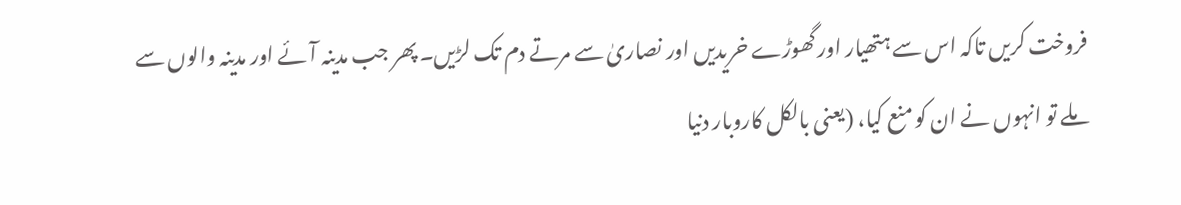فروخت کریں تاکہ اس سے ہتھیار اور گھوڑے خریدیں اور نصاریٰ سے مرتے دم تک لڑیں۔ پھر جب مدینہ آئے اور مدینہ والوں سے ملے تو انہوں نے ان کو منع کیا، (یعنی بالکل کاروبار دنیا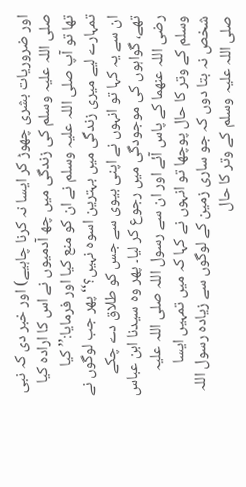اور ضروریات بشری چھوڑ کر ایسا نہ کرنا چاہیے) اور خبر دی کہ نبی صلی اللہ علیہ وسلم کی زندگی میں چھ آدمیوں نے اس کا ارادہ کیا تھا تو آپ صلی اللہ علیہ وسلم نے ان کو منع کیا اور فرمایا:’’ کیا تمہارے لیے میری زندگی میں بہترین اسوہ نہیں؟‘‘ پھر جب لوگوں نے ان سے یہ کہا تو انہوں نے اپنی بیوی سے جس کو طلاق دے چکے تھے، گواہوں کی موجودگی میں رجوع کر لیا۔ پھر وہ سیدنا ابن عباس رضی اللہ عنھما کے پاس آئے اور ان سے رسول اللہ صلی اللہ علیہ وسلم کے وتر کا حال پوچھا تو انہوں نے کہا کہ میں تمہیں ایسا شخص نہ بتا دوں کہ جو ساری زمین کے لوگوں سے زیادہ رسول اللہ صلی اللہ علیہ وسلم کے وتر کا حال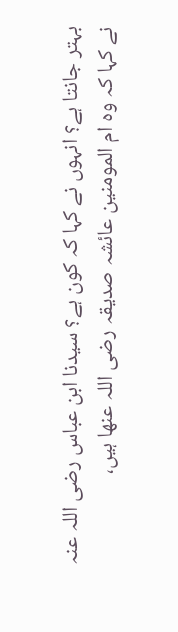بہتر جانتا ہے؟ انہوں نے کہا کہ کون ہے؟ سیدنا ابن عباس رضی اللہ عنہ نے کہا کہ وہ ام المومنین عائشہ صدیقہ رضی اللہ عنھا ہیں،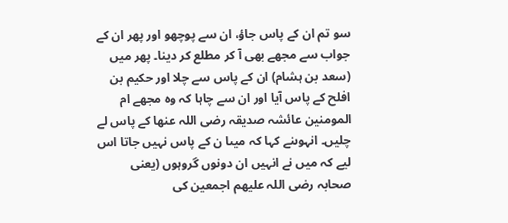سو تم ان کے پاس جاؤ، ان سے پوچھو اور پھر ان کے جواب سے مجھے بھی آ کر مطلع کر دینا۔ پھر میں (سعد بن ہشام) ان کے پاس سے چلا اور حکیم بن افلح کے پاس آیا اور ان سے چاہا کہ وہ مجھے ام المومنین عائشہ صدیقہ رضی اللہ عنھا کے پاس لے چلیں۔ انہوںنے کہا کہ میںا ن کے پاس نہیں جاتا اس لیے کہ میں نے انہیں ان دونوں گروہوں (یعنی صحابہ رضی اللہ علیھم اجمعین کی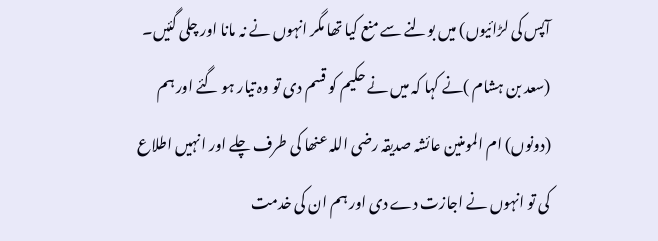آپس کی لڑائیوں) میں بولنے سے منع کیا تھا مگر انہوں نے نہ مانا اور چلی گئیں۔ (سعد بن ہشام )نے کہا کہ میں نے حکیم کو قسم دی تو وہ تیار ہو گئے اور ہم (دونوں) ام المومنین عائشہ صدیقہ رضی اللہ عنھا کی طرف چلے اور انہیں اطلاع کی تو انہوں نے اجازت دے دی اور ہم ان کی خدمت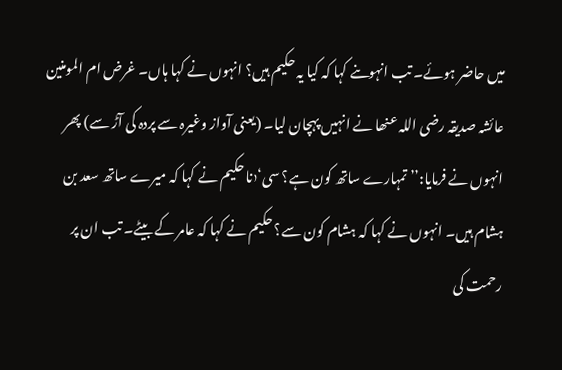میں حاضر ہوئے۔ تب انہوںنے کہا کہ کیا یہ حکیم ہیں؟ انہوں نے کہا ہاں۔ غرض ام المومنین عائشہ صدیقہ رضی اللہ عنھا نے انہیں پہچان لیا۔ (یعنی آواز وغیرہ سے پردہ کی آڑ سے) پھر انہوں نے فرمایا:’’ تمہارے ساتھ کون ہے؟ سی‘‹نا حکیم نے کہا کہ میرے ساتھ سعد بن ہشام ہیں۔ انہوں نے کہا کہ ہشام کون سے؟ حکیم نے کہا کہ عامر کے بیٹے۔ تب ان پر رحمت کی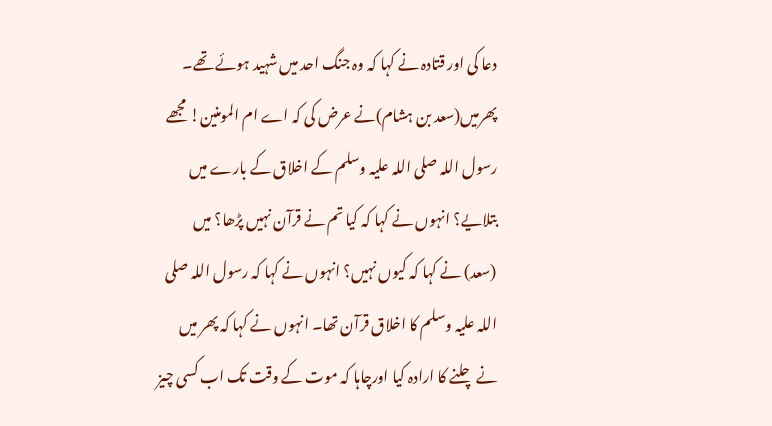دعا کی اور قتادہ نے کہا کہ وہ جنگ احد میں شہید ہوئے تھے۔ پھرمیں(سعد بن ہشام)نے عرض کی کہ اے ام المومنین! مجھے رسول اللہ صلی اللہ علیہ وسلم کے اخلاق کے بارے میں بتلایے؟ انہوں نے کہا کہ کیا تم نے قرآن نہیں پڑھا؟ میں (سعد) نے کہا کہ کیوں نہیں؟ انہوں نے کہا کہ رسول اللہ صلی اللہ علیہ وسلم کا اخلاق قرآن تھا۔ انہوں نے کہا کہ پھر میں نے چلنے کا ارادہ کیا اورچاہا کہ موت کے وقت تک اب کسی چیز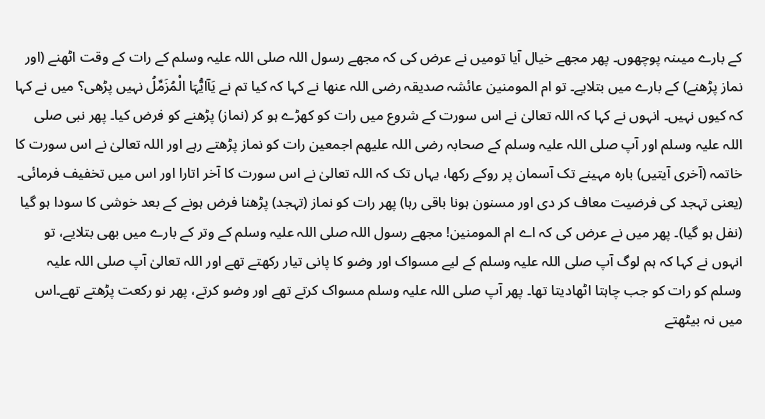کے بارے میںنہ پوچھوں۔ پھر مجھے خیال آیا تومیں نے عرض کی کہ مجھے رسول اللہ صلی اللہ علیہ وسلم کے رات کے وقت اٹھنے (اور نماز پڑھنے) کے بارے میں بتلایے۔ تو ام المومنین عائشہ صدیقہ رضی اللہ عنھا نے کہا کہ کیا تم نے یَآایُّہَا الْمُزَمِّلُ نہیں پڑھی؟ میں نے کہا کہ کیوں نہیں۔ انہوں نے کہا کہ اللہ تعالیٰ نے اس سورت کے شروع میں رات کو کھڑے ہو کر (نماز) پڑھنے کو فرض کیا۔ پھر نبی صلی اللہ علیہ وسلم اور آپ صلی اللہ علیہ وسلم کے صحابہ رضی اللہ علیھم اجمعین رات کو نماز پڑھتے رہے اور اللہ تعالیٰ نے اس سورت کا خاتمہ (آخری آیتیں) بارہ مہینے تک آسمان پر روکے رکھا، یہاں تک کہ اللہ تعالیٰ نے اس سورت کا آخر اتارا اور اس میں تخفیف فرمائی۔ (یعنی تہجد کی فرضیت معاف کر دی اور مسنون ہونا باقی رہا) پھر رات کو نماز (تہجد) پڑھنا فرض ہونے کے بعد خوشی کا سودا ہو گیا (نفل ہو گیا)۔ پھر میں نے عرض کی کہ اے ام المومنین! مجھے رسول اللہ صلی اللہ علیہ وسلم کے وتر کے بارے میں بھی بتلایے، تو انہوں نے کہا کہ ہم لوگ آپ صلی اللہ علیہ وسلم کے لیے مسواک اور وضو کا پانی تیار رکھتے تھے اور اللہ تعالیٰ آپ صلی اللہ علیہ وسلم کو رات کو جب چاہتا اٹھادیتا تھا۔ پھر آپ صلی اللہ علیہ وسلم مسواک کرتے تھے اور وضو کرتے، پھر نو رکعت پڑھتے تھے۔اس میں نہ بیٹھتے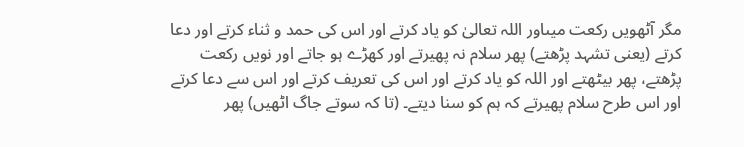مگر آٹھویں رکعت میںاور اللہ تعالیٰ کو یاد کرتے اور اس کی حمد و ثناء کرتے اور دعا کرتے (یعنی تشہد پڑھتے) پھر سلام نہ پھیرتے اور کھڑے ہو جاتے اور نویں رکعت پڑھتے، پھر بیٹھتے اور اللہ کو یاد کرتے اور اس کی تعریف کرتے اور اس سے دعا کرتے اور اس طرح سلام پھیرتے کہ ہم کو سنا دیتے۔ (تا کہ سوتے جاگ اٹھیں) پھر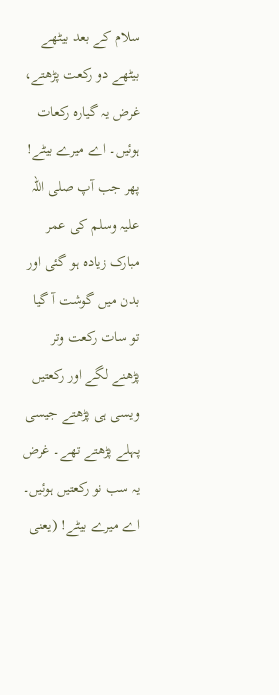سلام کے بعد بیٹھے بیٹھے دو رکعت پڑھتے، غرض یہ گیارہ رکعات ہوئیں۔ اے میرے بیٹے! پھر جب آپ صلی اللہ علیہ وسلم کی عمر مبارک زیادہ ہو گئی اور بدن میں گوشت آ گیا تو سات رکعت وتر پڑھنے لگے اور رکعتیں ویسی ہی پڑھتے جیسی پہلے پڑھتے تھے۔ غرض یہ سب نو رکعتیں ہوئیں۔ اے میرے بیٹے! (یعنی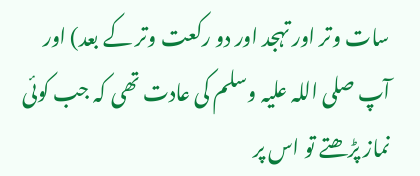سات وتر اور تہجد اور دو رکعت وتر کے بعد) اور آپ صلی اللہ علیہ وسلم کی عادت تھی کہ جب کوئی نماز پڑھتے تو اس پر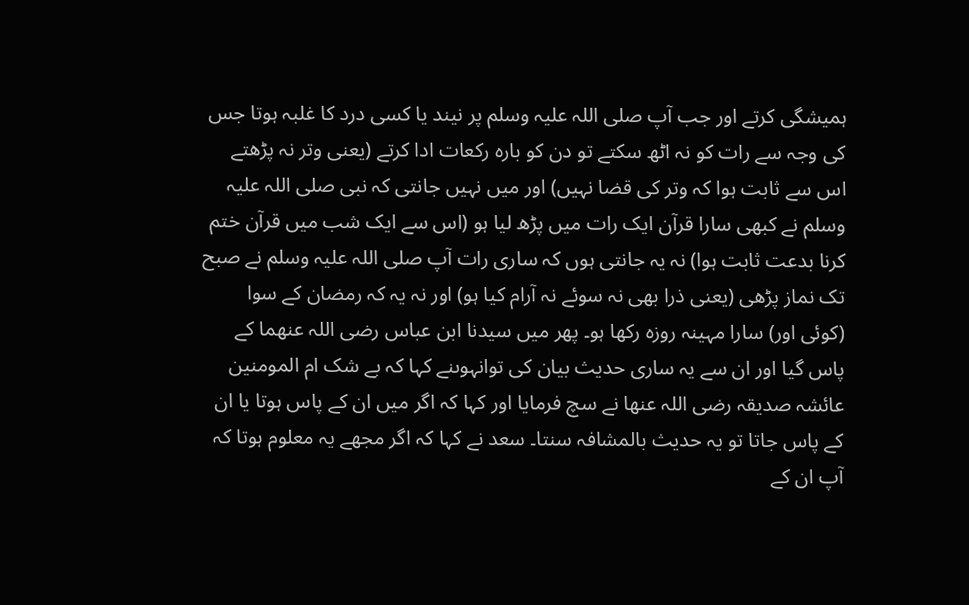ہمیشگی کرتے اور جب آپ صلی اللہ علیہ وسلم پر نیند یا کسی درد کا غلبہ ہوتا جس کی وجہ سے رات کو نہ اٹھ سکتے تو دن کو بارہ رکعات ادا کرتے (یعنی وتر نہ پڑھتے اس سے ثابت ہوا کہ وتر کی قضا نہیں) اور میں نہیں جانتی کہ نبی صلی اللہ علیہ وسلم نے کبھی سارا قرآن ایک رات میں پڑھ لیا ہو (اس سے ایک شب میں قرآن ختم کرنا بدعت ثابت ہوا) نہ یہ جانتی ہوں کہ ساری رات آپ صلی اللہ علیہ وسلم نے صبح تک نماز پڑھی (یعنی ذرا بھی نہ سوئے نہ آرام کیا ہو) اور نہ یہ کہ رمضان کے سوا (کوئی اور) سارا مہینہ روزہ رکھا ہو۔ پھر میں سیدنا ابن عباس رضی اللہ عنھما کے پاس گیا اور ان سے یہ ساری حدیث بیان کی توانہوںنے کہا کہ بے شک ام المومنین عائشہ صدیقہ رضی اللہ عنھا نے سچ فرمایا اور کہا کہ اگر میں ان کے پاس ہوتا یا ان کے پاس جاتا تو یہ حدیث بالمشافہ سنتا۔ سعد نے کہا کہ اگر مجھے یہ معلوم ہوتا کہ آپ ان کے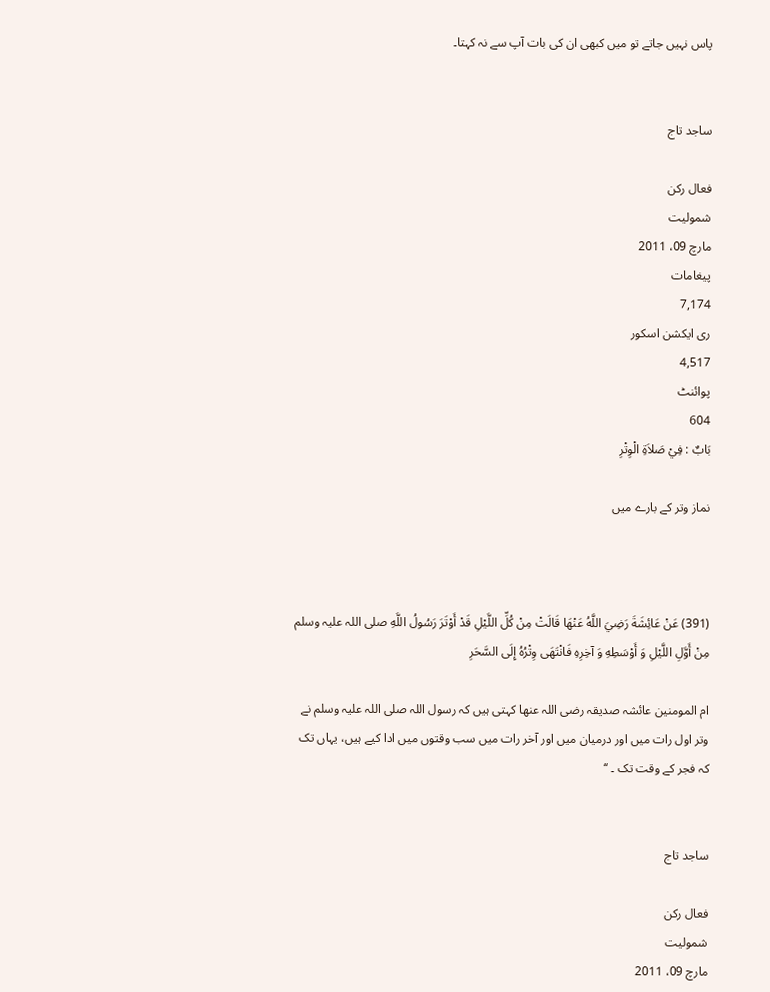پاس نہیں جاتے تو میں کبھی ان کی بات آپ سے نہ کہتا۔


ساجد تاج

فعال رکن
شمولیت
مارچ 09، 2011
پیغامات
7,174
ری ایکشن اسکور
4,517
پوائنٹ
604
بَابٌ : فِيْ صَلاَةِ الْوِتْرِ

نماز وتر کے بارے میں



(391) عَنْ عَائِشَةَ رَضِيَ اللَّهُ عَنْهَا قَالَتْ مِنْ كُلِّ اللَّيْلِ قَدْ أَوْتَرَ رَسُولُ اللَّهِ صلی اللہ علیہ وسلم مِنْ أَوَّلِ اللَّيْلِ وَ أَوْسَطِهِ وَ آخِرِهِ فَانْتَهَى وِتْرُهُ إِلَى السَّحَرِ

ام المومنین عائشہ صدیقہ رضی اللہ عنھا کہتی ہیں کہ رسول اللہ صلی اللہ علیہ وسلم نے وتر اول رات میں اور درمیان میں اور آخر رات میں سب وقتوں میں ادا کیے ہیں، یہاں تک کہ فجر کے وقت تک ۔ ‘‘


ساجد تاج

فعال رکن
شمولیت
مارچ 09، 2011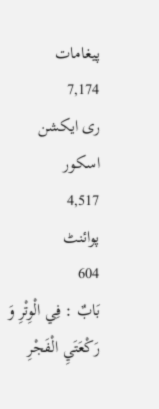پیغامات
7,174
ری ایکشن اسکور
4,517
پوائنٹ
604
بَابٌ : فِي الْوِتْرِ وَ رَكْعَتَيِ الْفَجْرِ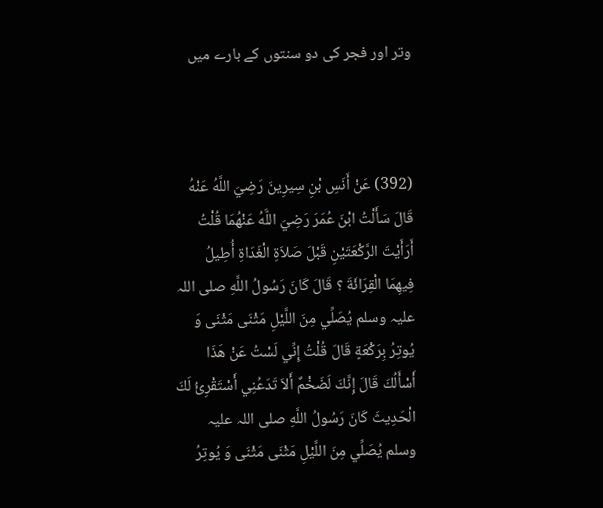وتر اور فجر کی دو سنتوں کے بارے میں



(392) عَنْ أَنَسِ بْنِ سِيرِينَ رَضِيَ اللَّهُ عَنْهُ قَالَ سَأَلْتُ ابْنَ عُمَرَ رَضِيَ اللَّهُ عَنْهُمَا قُلْتُ أَرَأَيْتَ الرَّكْعَتَيْنِ قَبْلَ صَلاَةِ الْغَدَاةِ أُطِيلُ فِيهِمَا الْقِرَائَةَ ؟ قَالَ كَانَ رَسُولُ اللَّهِ صلی اللہ علیہ وسلم يُصَلِّي مِنَ اللَّيْلِ مَثْنَى مَثْنَى وَ يُوتِرُ بِرَكْعَةٍ قَالَ قُلْتُ إِنِّي لَسْتُ عَنْ هَذَا أَسْأَلُكَ قَالَ إِنَّكَ لَضَخْمٌ أَلاَ تَدَعُنِي أَسْتَقْرِئُ لَكَ الْحَدِيثَ كَانَ رَسُولُ اللَّهِ صلی اللہ علیہ وسلم يُصَلِّي مِنَ اللَّيْلِ مَثْنَى مَثْنَى وَ يُوتِرُ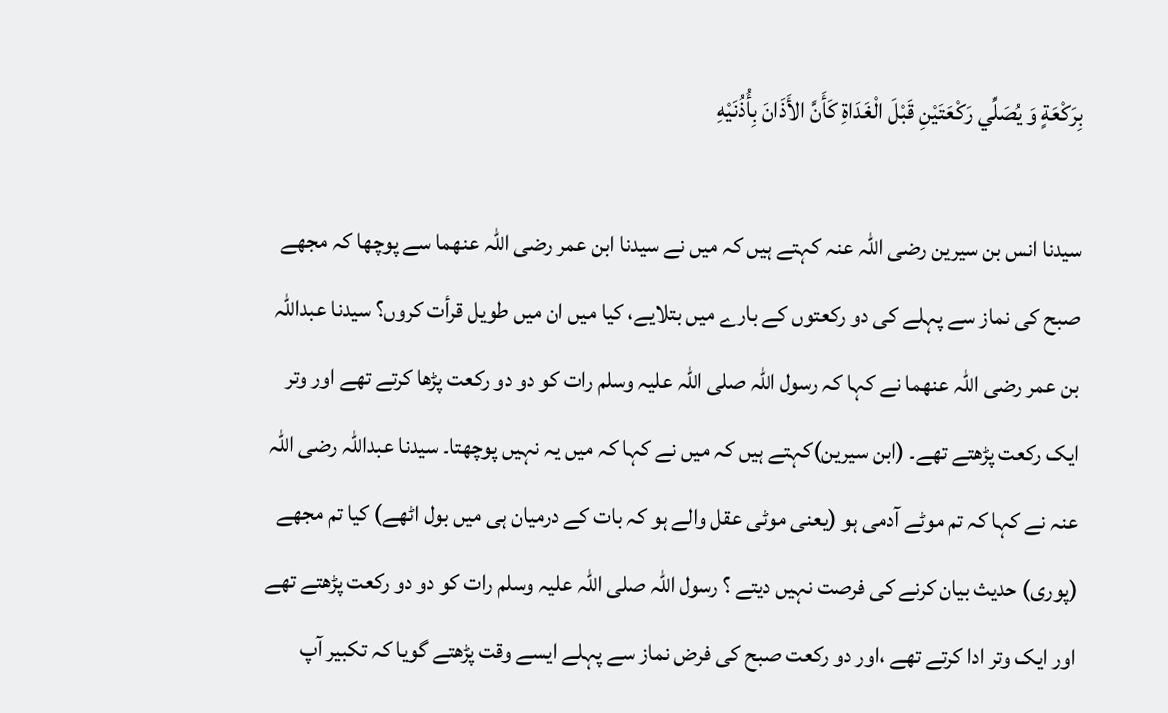بِرَكْعَةٍ وَ يُصَلِّي رَكْعَتَيْنِ قَبْلَ الْغَدَاةِ كَأَنَّ الأَذَانَ بِأُذُنَيْهِ

سیدنا انس بن سیرین رضی اللہ عنہ کہتے ہیں کہ میں نے سیدنا ابن عمر رضی اللہ عنھما سے پوچھا کہ مجھے صبح کی نماز سے پہلے کی دو رکعتوں کے بارے میں بتلایے، کیا میں ان میں طویل قرأت کروں؟ سیدنا عبداللہ بن عمر رضی اللہ عنھما نے کہا کہ رسول اللہ صلی اللہ علیہ وسلم رات کو دو دو رکعت پڑھا کرتے تھے اور وتر ایک رکعت پڑھتے تھے۔ (ابن سیرین)کہتے ہیں کہ میں نے کہا کہ میں یہ نہیں پوچھتا۔ سیدنا عبداللہ رضی اللہ عنہ نے کہا کہ تم موٹے آدمی ہو (یعنی موٹی عقل والے ہو کہ بات کے درمیان ہی میں بول اٹھے) کیا تم مجھے (پوری) حدیث بیان کرنے کی فرصت نہیں دیتے ؟ رسول اللہ صلی اللہ علیہ وسلم رات کو دو دو رکعت پڑھتے تھے اور ایک وتر ادا کرتے تھے ،اور دو رکعت صبح کی فرض نماز سے پہلے ایسے وقت پڑھتے گویا کہ تکبیر آپ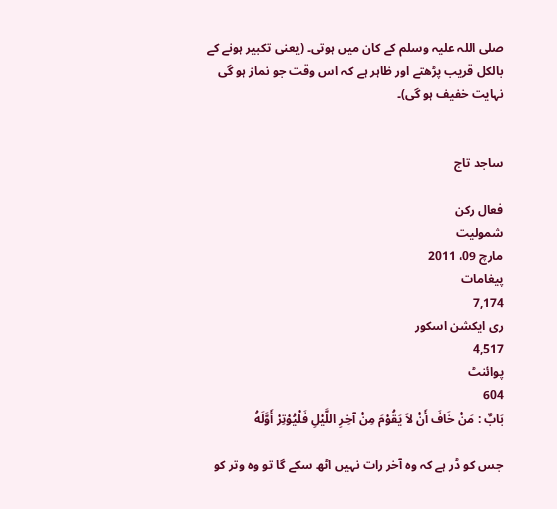صلی اللہ علیہ وسلم کے کان میں ہوتی۔ (یعنی تکبیر ہونے کے بالکل قریب پڑھتے اور ظاہر ہے کہ اس وقت جو نماز ہو گی نہایت خفیف ہو گی)۔


ساجد تاج

فعال رکن
شمولیت
مارچ 09، 2011
پیغامات
7,174
ری ایکشن اسکور
4,517
پوائنٹ
604
بَابٌ : مَنْ خَافَ أَنْ لاَ يَقُوْمَ مِنْ آخِرِ اللَّيْلِ فَلْيُوْتِرْ أَوَّلَهُ

جس کو ڈر ہے کہ وہ آخر رات نہیں اٹھ سکے گا تو وہ وتر کو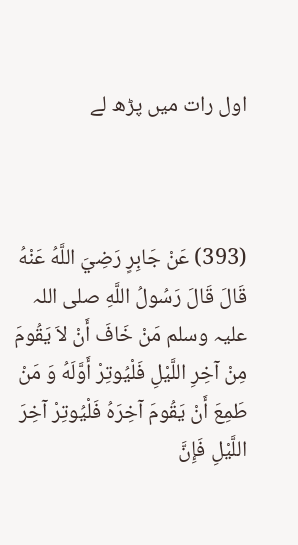اول رات میں پڑھ لے



(393) عَنْ جَابِرٍ رَضِيَ اللَّهُ عَنْهُ قَالَ قَالَ رَسُولُ اللَّهِ صلی اللہ علیہ وسلم مَنْ خَافَ أَنْ لاَ يَقُومَ مِنْ آخِرِ اللَّيْلِ فَلْيُوتِرْ أَوَّلَهُ وَ مَنْ طَمِعَ أَنْ يَقُومَ آخِرَهُ فَلْيُوتِرْ آخِرَ اللَّيْلِ فَإِنَّ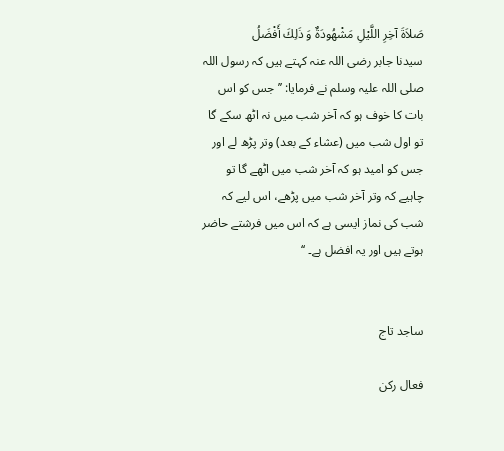صَلاَةَ آخِرِ اللَّيْلِ مَشْهُودَةٌ وَ ذَلِكَ أَفْضَلُ
سیدنا جابر رضی اللہ عنہ کہتے ہیں کہ رسول اللہ صلی اللہ علیہ وسلم نے فرمایا: ’’جس کو اس بات کا خوف ہو کہ آخر شب میں نہ اٹھ سکے گا تو اول شب میں (عشاء کے بعد) وتر پڑھ لے اور جس کو امید ہو کہ آخر شب میں اٹھے گا تو چاہیے کہ وتر آخر شب میں پڑھے، اس لیے کہ شب کی نماز ایسی ہے کہ اس میں فرشتے حاضر ہوتے ہیں اور یہ افضل ہے۔ ‘‘


ساجد تاج

فعال رکن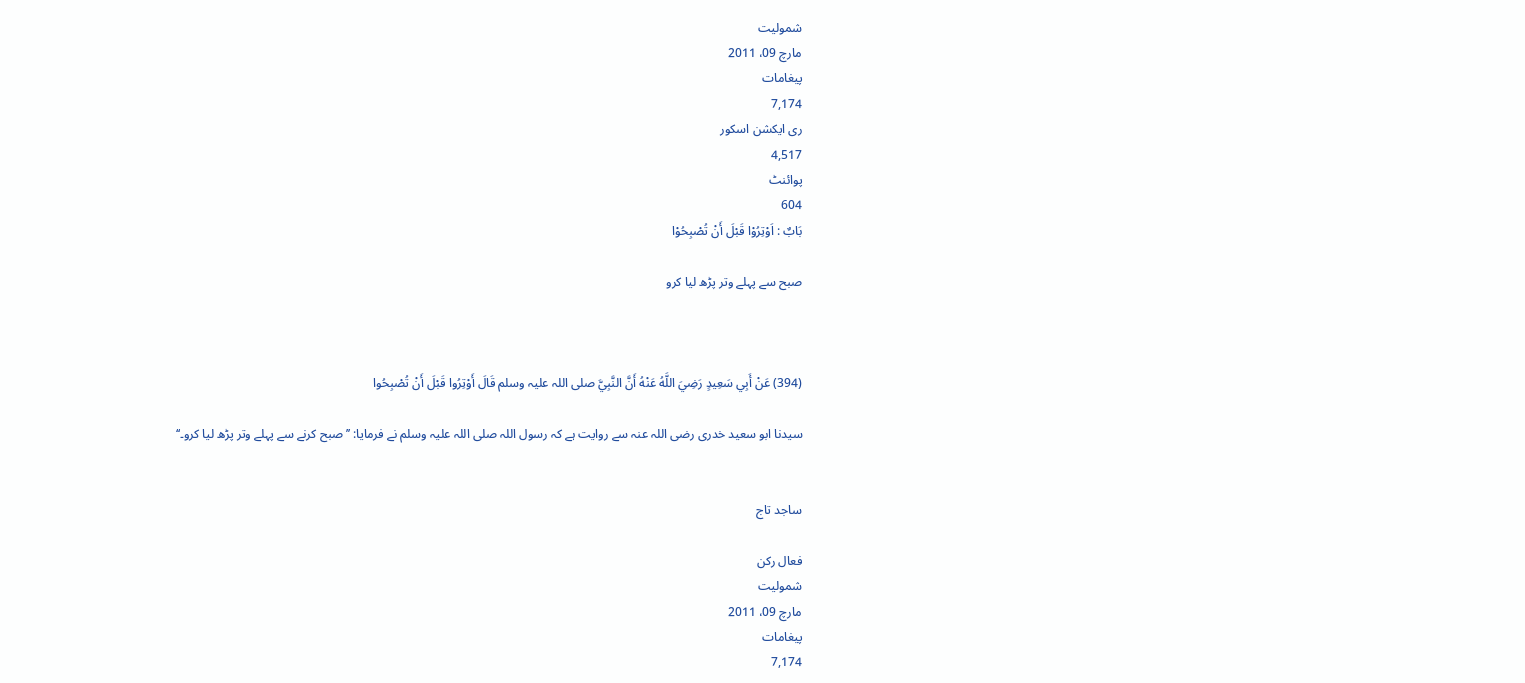شمولیت
مارچ 09، 2011
پیغامات
7,174
ری ایکشن اسکور
4,517
پوائنٹ
604
بَابٌ : اَوْتِرُوْا قَبْلَ أَنْ تُصْبِحُوْا

صبح سے پہلے وتر پڑھ لیا کرو



(394) عَنْ أَبِي سَعِيدٍ رَضِيَ اللَّهُ عَنْهُ أَنَّ النَّبِيَّ صلی اللہ علیہ وسلم قَالَ أَوْتِرُوا قَبْلَ أَنْ تُصْبِحُوا

سیدنا ابو سعید خدری رضی اللہ عنہ سے روایت ہے کہ رسول اللہ صلی اللہ علیہ وسلم نے فرمایا: ’’صبح کرنے سے پہلے وتر پڑھ لیا کرو۔‘‘


ساجد تاج

فعال رکن
شمولیت
مارچ 09، 2011
پیغامات
7,174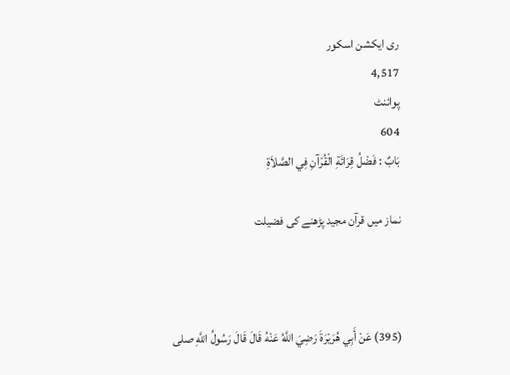ری ایکشن اسکور
4,517
پوائنٹ
604
بَابٌ : فَضْلُ قِرَائَةِ الْقُرْآنِ فِي الصَّلاَةِ

نماز میں قرآن مجید پڑھنے کی فضیلت



(395) عَنْ أَبِي هُرَيْرَةَ رَضِيَ اللَّهُ عَنْهُ قَالَ قَالَ رَسُولُ اللَّهِ صلی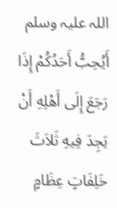اللہ علیہ وسلم أَيُحِبُّ أَحَدُكُمْ إِذَا رَجَعَ إِلَى أَهْلِهِ أَنْ يَجِدَ فِيهِ ثَلاَثَ خَلِفَاتٍ عِظَامٍ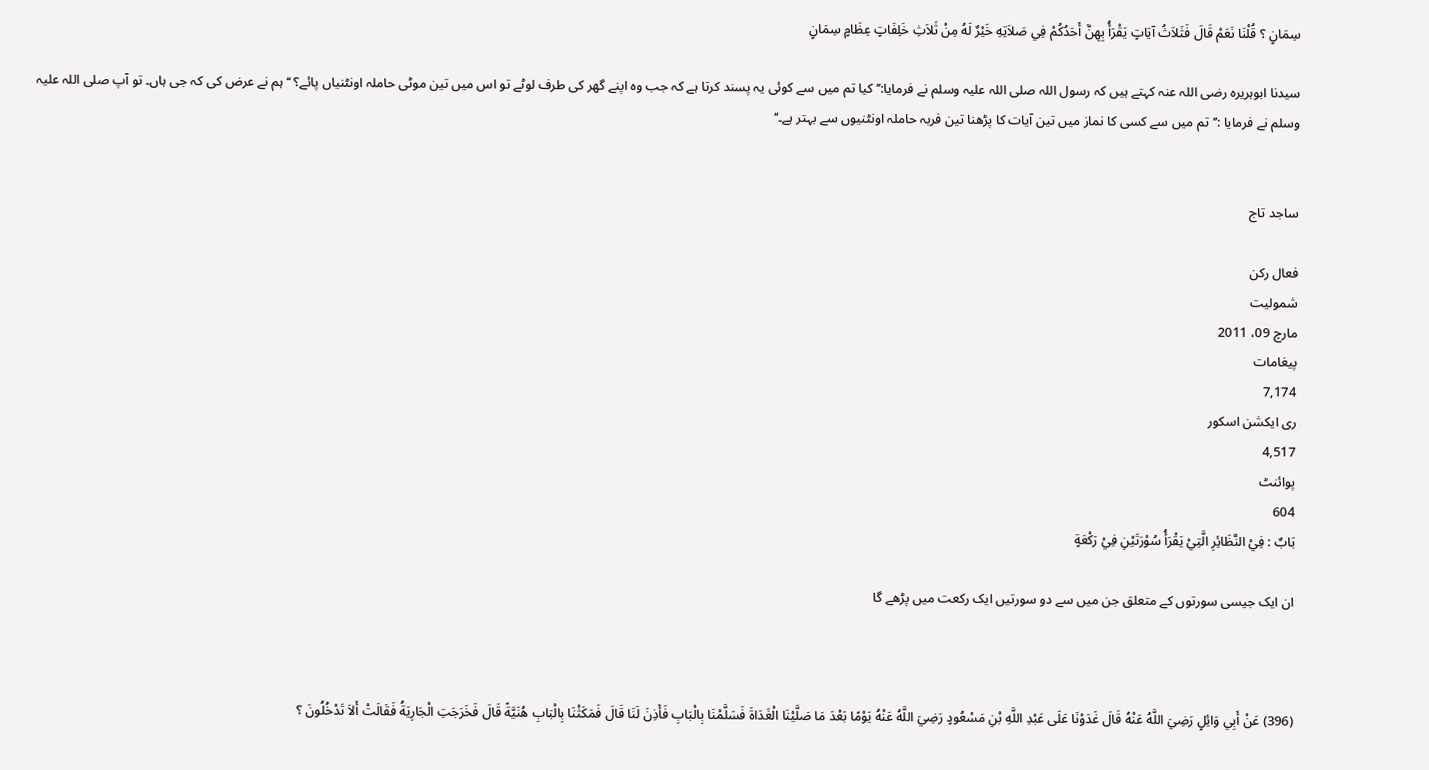سِمَانٍ ؟ قُلْنَا نَعَمْ قَالَ فَثَلاَثُ آيَاتٍ يَقْرَأُ بِهِنَّ أَحَدُكُمْ فِي صَلاَتِهِ خَيْرٌ لَهُ مِنْ ثَلاَثِ خَلِفَاتٍ عِظَامٍ سِمَانٍ

سیدنا ابوہریرہ رضی اللہ عنہ کہتے ہیں کہ رسول اللہ صلی اللہ علیہ وسلم نے فرمایا:’’ کیا تم میں سے کوئی یہ پسند کرتا ہے کہ جب وہ اپنے گھر کی طرف لوٹے تو اس میں تین موٹی حاملہ اونٹنیاں پائے؟ ‘‘ ہم نے عرض کی کہ جی ہاں۔ تو آپ صلی اللہ علیہ وسلم نے فرمایا :’’تم میں سے کسی کا نماز میں تین آیات کا پڑھنا تین فربہ حاملہ اونٹنیوں سے بہتر ہے۔‘‘


ساجد تاج

فعال رکن
شمولیت
مارچ 09، 2011
پیغامات
7,174
ری ایکشن اسکور
4,517
پوائنٹ
604
بَابٌ : فِيْ النَّظَائِرِ الَّتِيْ يَقْرَأُ سُوْرَتَيْنِ فِيْ رَكْعَةٍ

ان ایک جیسی سورتوں کے متعلق جن میں سے دو سورتیں ایک رکعت میں پڑھے گا



(396) عَنْ أَبِي وَائِلٍ رَضِيَ اللَّهُ عَنْهُ قَالَ غَدَوْنَا عَلَى عَبْدِ اللَّهِ بْنِ مَسْعُودٍ رَضِيَ اللَّهُ عَنْهُ يَوْمًا بَعْدَ مَا صَلَّيْنَا الْغَدَاةَ فَسَلَّمْنَا بِالْبَابِ فَأَذِنَ لَنَا قَالَ فَمَكَثْنَا بِالْبَابِ هُنَيَّةً قَالَ فَخَرَجَتِ الْجَارِيَةُ فَقَالَتْ أَلاَ تَدْخُلُونَ ؟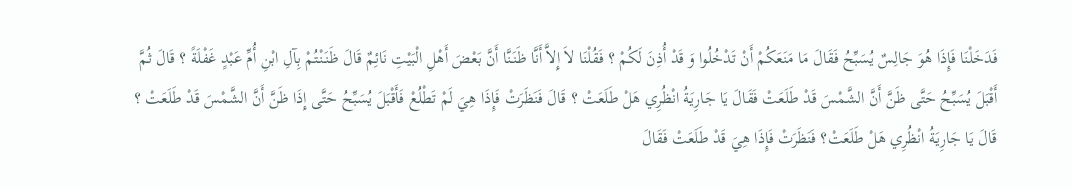فَدَخَلْنَا فَإِذَا هُوَ جَالِسٌ يُسَبِّحُ فَقَالَ مَا مَنَعَكُمْ أَنْ تَدْخُلُوا وَ قَدْ أُذِنَ لَكُمْ ؟ فَقُلْنَا لاَ إِلاَّ أَنَّا ظَنَنَّا أَنَّ بَعْضَ أَهْلِ الْبَيْتِ نَائِمٌ قَالَ ظَنَنْتُمْ بِآلِ ابْنِ أُمِّ عَبْدٍ غَفْلَةً ؟ قَالَ ثُمَّ أَقْبَلَ يُسَبِّحُ حَتَّى ظَنَّ أَنَّ الشَّمْسَ قَدْ طَلَعَتْ فَقَالَ يَا جَارِيَةُ انْظُرِي هَلْ طَلَعَتْ ؟ قَالَ فَنَظَرَتْ فَإِذَا هِيَ لَمْ تَطْلُعْ فَأَقْبَلَ يُسَبِّحُ حَتَّى إِذَا ظَنَّ أَنَّ الشَّمْسَ قَدْ طَلَعَتْ ؟ قَالَ يَا جَارِيَةُ انْظُرِي هَلْ طَلَعَتْ؟ فَنَظَرَتْ فَإِذَا هِيَ قَدْ طَلَعَتْ فَقَالَ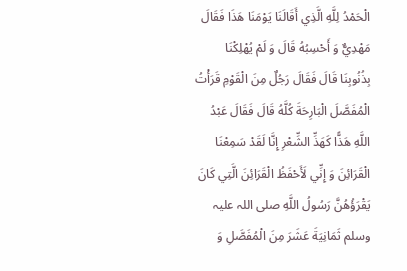الْحَمْدُ لِلَّهِ الَّذِي أَقَالَنَا يَوْمَنَا هَذَا فَقَالَ مَهْدِيٌّ وَ أَحْسِبُهُ قَالَ وَ لَمْ يُهْلِكْنَا بِذُنُوبِنَا قَالَ فَقَالَ رَجُلٌ مِنَ الْقَوْمِ قَرَأْتُ الْمُفَصَّلَ الْبَارِحَةَ كُلَّهُ قَالَ فَقَالَ عَبْدُ اللَّهِ هَذًّا كَهَذِّ الشِّعْرِ إِنَّا لَقَدْ سَمِعْنَا الْقَرَائِنَ وَ إِنِّي لَأَحْفَظُ الْقَرَائِنَ الَّتِي كَانَ يَقْرَؤُهُنَّ رَسُولُ اللَّهِ صلی اللہ علیہ وسلم ثَمَانِيَةَ عَشَرَ مِنَ الْمُفَصَّلِ وَ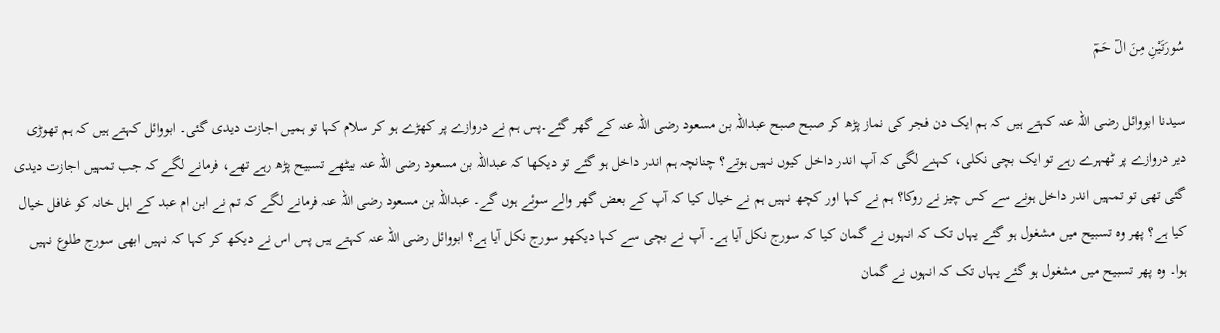سُورَتَيْنِ مِنَ الٓ حَمٓ

سیدنا ابووائل رضی اللہ عنہ کہتے ہیں کہ ہم ایک دن فجر کی نماز پڑھ کر صبح صبح عبداللہ بن مسعود رضی اللہ عنہ کے گھر گئے۔پس ہم نے دروازے پر کھڑے ہو کر سلام کہا تو ہمیں اجازت دیدی گئی۔ ابووائل کہتے ہیں کہ ہم تھوڑی دیر دروازے پر ٹھہرے رہے تو ایک بچی نکلی، کہنے لگی کہ آپ اندر داخل کیوں نہیں ہوتے؟ چنانچہ ہم اندر داخل ہو گئے تو دیکھا کہ عبداللہ بن مسعود رضی اللہ عنہ بیٹھے تسبیح پڑھ رہے تھے، فرمانے لگے کہ جب تمہیں اجازت دیدی گئی تھی تو تمہیں اندر داخل ہونے سے کس چیز نے روکا؟ ہم نے کہا اور کچھ نہیں ہم نے خیال کیا کہ آپ کے بعض گھر والے سوئے ہوں گے۔ عبداللہ بن مسعود رضی اللہ عنہ فرمانے لگے کہ تم نے ابن ام عبد کے اہل خانہ کو غافل خیال کیا ہے؟ پھر وہ تسبیح میں مشغول ہو گئے یہاں تک کہ انہوں نے گمان کیا کہ سورج نکل آیا ہے۔ آپ نے بچی سے کہا دیکھو سورج نکل آیا ہے؟ ابووائل رضی اللہ عنہ کہتے ہیں پس اس نے دیکھ کر کہا کہ نہیں ابھی سورج طلوع نہیں ہوا۔ وہ پھر تسبیح میں مشغول ہو گئے یہاں تک کہ انہوں نے گمان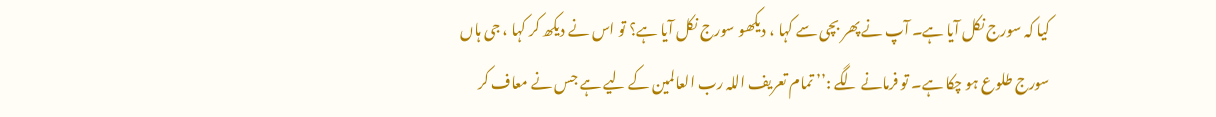کیا کہ سورج نکل آیا ہے۔ آپ نے پھر بچی سے کہا ، دیکھو سورج نکل آیا ہے؟ تو اس نے دیکھ کر کہا ، جی ہاں سورج طلوع ہو چکا ہے۔ تو فرمانے لگے :’’ تمام تعریف اللہ رب العالمین کے لیے ہے جس نے معاف کر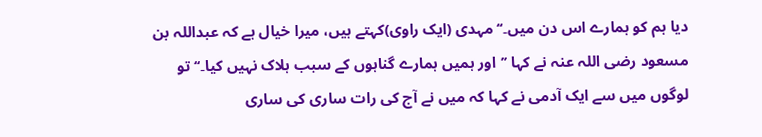دیا ہم کو ہمارے اس دن میں۔‘‘ مہدی (ایک راوی)کہتے ہیں، میرا خیال ہے کہ عبداللہ بن مسعود رضی اللہ عنہ نے کہا ’’اور ہمیں ہمارے گناہوں کے سبب ہلاک نہیں کیا۔‘‘ تو لوگوں میں سے ایک آدمی نے کہا کہ میں نے آج کی رات ساری کی ساری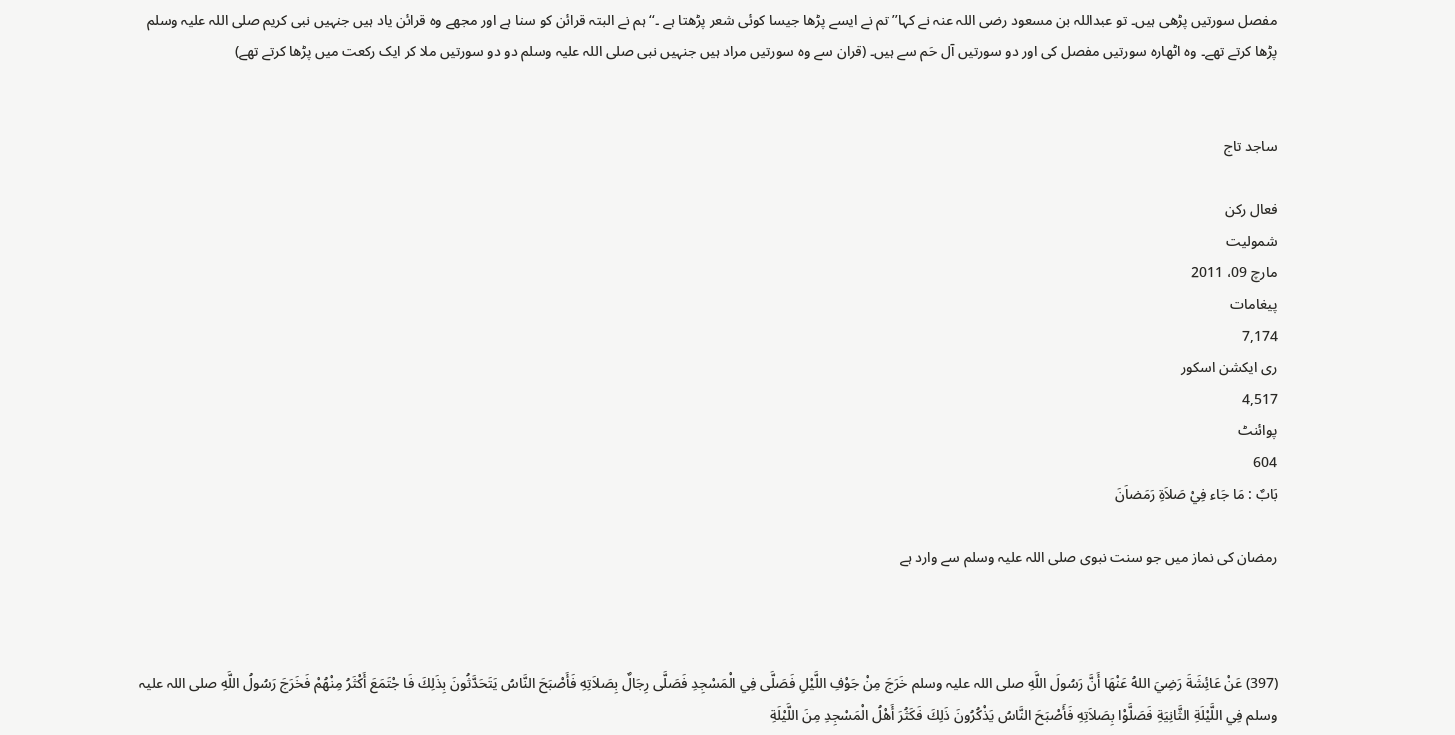مفصل سورتیں پڑھی ہیں۔ تو عبداللہ بن مسعود رضی اللہ عنہ نے کہا’’تم نے ایسے پڑھا جیسا کوئی شعر پڑھتا ہے ۔‘‘ ہم نے البتہ قرائن کو سنا ہے اور مجھے وہ قرائن یاد ہیں جنہیں نبی کریم صلی اللہ علیہ وسلم پڑھا کرتے تھے۔ وہ اٹھارہ سورتیں مفصل کی اور دو سورتیں آل حَم سے ہیں۔ (قران سے وہ سورتیں مراد ہیں جنہیں نبی صلی اللہ علیہ وسلم دو دو سورتیں ملا کر ایک رکعت میں پڑھا کرتے تھے)


ساجد تاج

فعال رکن
شمولیت
مارچ 09، 2011
پیغامات
7,174
ری ایکشن اسکور
4,517
پوائنٹ
604
بَابٌ : مَا جَاء فِيْ صَلاَةِ رَمَضاَنَ

رمضان کی نماز میں جو سنت نبوی صلی اللہ علیہ وسلم سے وارد ہے



(397) عَنْ عَائِشَةَ رَضِيَ اللهُ عَنْهَا أَنَّ رَسُولَ اللَّهِ صلی اللہ علیہ وسلم خَرَجَ مِنْ جَوْفِ اللَّيْلِ فَصَلَّى فِي الْمَسْجِدِ فَصَلَّى رِجَالٌ بِصَلاَتِهِ فَأَصْبَحَ النَّاسُ يَتَحَدَّثُونَ بِذَلِكَ فَا جْتَمَعَ أَكْثَرُ مِنْهُمْ فَخَرَجَ رَسُولُ اللَّهِ صلی اللہ علیہ وسلم فِي اللَّيْلَةِ الثَّانِيَةِ فَصَلَّوْا بِصَلاَتِهِ فَأَصْبَحَ النَّاسُ يَذْكُرُونَ ذَلِكَ فَكَثُرَ أَهْلُ الْمَسْجِدِ مِنَ اللَّيْلَةِ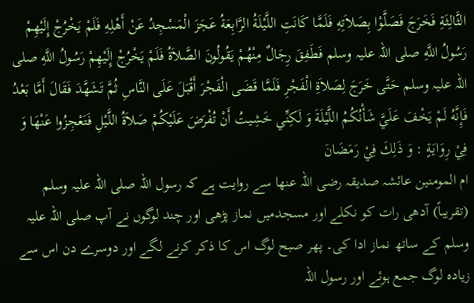الثَّالِثَةِ فَخَرَجَ فَصَلَّوْا بِصَلاَتِهِ فَلَمَّا كَانَتِ اللَّيْلَةُ الرَّابِعَةُ عَجَزَ الْمَسْجِدُ عَنْ أَهْلِهِ فَلَمْ يَخْرُجْ إِلَيْهِمْ رَسُولُ اللَّهِ صلی اللہ علیہ وسلم فَطَفِقَ رِجَالٌ مِنْهُمْ يَقُولُونَ الصَّلاَةُ فَلَمْ يَخْرُجْ إِلَيْهِمْ رَسُولُ اللَّهِ صلی اللہ علیہ وسلم حَتَّى خَرَجَ لِصَلاَةِ الْفَجْرِ فَلَمَّا قَضَى الْفَجْرَ أَقْبَلَ عَلَى النَّاسِ ثُمَّ تَشَهَّدَ فَقَالَ أَمَّا بَعْدُ فَإِنَّهُ لَمْ يَخْفَ عَلَيَّ شَأْنُكُمُ اللَّيْلَةَ وَ لَكِنِّي خَشِيتُ أَنْ تُفْرَضَ عَلَيْكُمْ صَلاَةُ اللَّيْلِ فَتَعْجِزُوا عَنْهَا وَ فِيْ رِوَايَةٍ : وَ ذَلِكَ فِيْ رَمَضَانَ
ام المومنین عائشہ صدیقہ رضی اللہ عنھا سے روایت ہے کہ رسول اللہ صلی اللہ علیہ وسلم (تقریباً) آدھی رات کو نکلے اور مسجدمیں نماز پڑھی اور چند لوگوں نے آپ صلی اللہ علیہ وسلم کے ساتھ نماز ادا کی۔ پھر صبح لوگ اس کا ذکر کرنے لگے اور دوسرے دن اس سے زیادہ لوگ جمع ہوئے اور رسول اللہ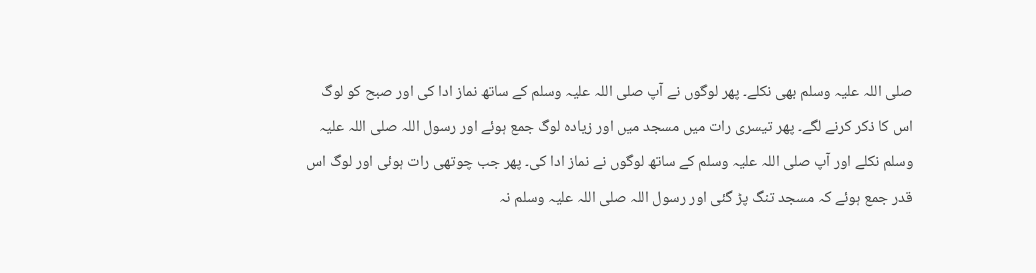صلی اللہ علیہ وسلم بھی نکلے۔ پھر لوگوں نے آپ صلی اللہ علیہ وسلم کے ساتھ نماز ادا کی اور صبح کو لوگ اس کا ذکر کرنے لگے۔ پھر تیسری رات میں مسجد میں اور زیادہ لوگ جمع ہوئے اور رسول اللہ صلی اللہ علیہ وسلم نکلے اور آپ صلی اللہ علیہ وسلم کے ساتھ لوگوں نے نماز ادا کی۔ پھر جب چوتھی رات ہوئی اور لوگ اس قدر جمع ہوئے کہ مسجد تنگ پڑ گئی اور رسول اللہ صلی اللہ علیہ وسلم نہ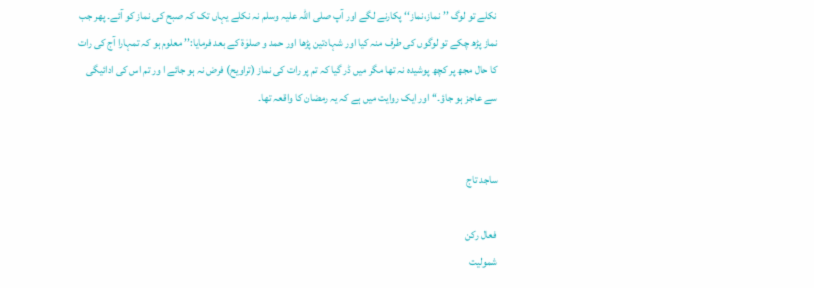نکلے تو لوگ ’’نماز،نماز‘‘ پکارنے لگے اور آپ صلی اللہ علیہ وسلم نہ نکلے یہاں تک کہ صبح کی نماز کو آئے۔ پھر جب نماز پڑھ چکے تو لوگوں کی طرف منہ کیا اور شہادتین پڑھا اور حمد و صلوٰۃ کے بعد فرمایا:’’ معلوم ہو کہ تمہارا آج کی رات کا حال مجھ پر کچھ پوشیدہ نہ تھا مگر میں ڈر گیا کہ تم پر رات کی نماز (تراویح) فرض نہ ہو جائے ا ور تم اس کی ادائیگی سے عاجز ہو جاؤ۔‘‘ اور ایک روایت میں ہے کہ یہ رمضان کا واقعہ تھا۔


ساجد تاج

فعال رکن
شمولیت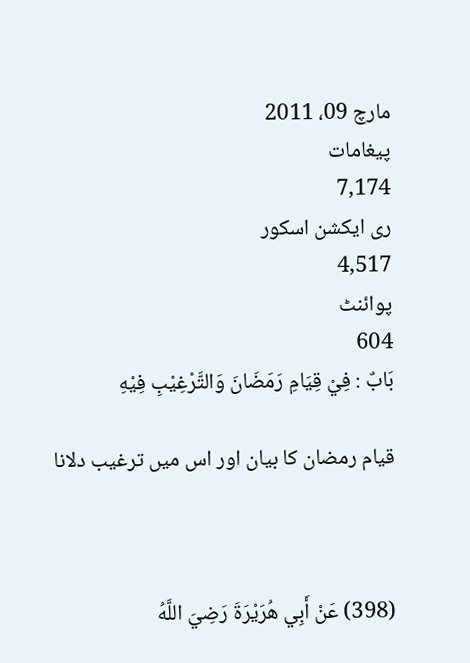مارچ 09، 2011
پیغامات
7,174
ری ایکشن اسکور
4,517
پوائنٹ
604
بَابٌ : فِيْ قِيَامِ رَمَضَانَ وَالتَّرْغِيْبِ فِيْهِ

قیام رمضان کا بیان اور اس میں ترغیب دلانا



(398) عَنْ أَبِي هُرَيْرَةَ رَضِيَ اللَّهُ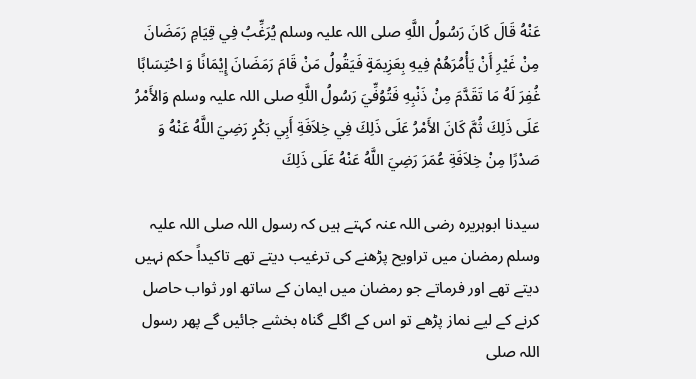عَنْهُ قَالَ كَانَ رَسُولُ اللَّهِ صلی اللہ علیہ وسلم يُرَغِّبُ فِي قِيَامِ رَمَضَانَ مِنْ غَيْرِ أَنْ يَأْمُرَهُمْ فِيهِ بِعَزِيمَةٍ فَيَقُولُ مَنْ قَامَ رَمَضَانَ إِيْمَانًا وَ احْتِسَابًا غُفِرَ لَهُ مَا تَقَدَّمَ مِنْ ذَنْبِهِ فَتُوُفِّيَ رَسُولُ اللَّهِ صلی اللہ علیہ وسلم وَالأَمْرُ عَلَى ذَلِكَ ثُمَّ كَانَ الأَمْرُ عَلَى ذَلِكَ فِي خِلاَفَةِ أَبِي بَكْرٍ رَضِيَ اللَّهُ عَنْهُ وَ صَدْرًا مِنْ خِلاَفَةِ عُمَرَ رَضِيَ اللَّهُ عَنْهُ عَلَى ذَلِكَ

سیدنا ابوہریرہ رضی اللہ عنہ کہتے ہیں کہ رسول اللہ صلی اللہ علیہ وسلم رمضان میں تراویح پڑھنے کی ترغیب دیتے تھے تاکیداً حکم نہیں دیتے تھے اور فرماتے جو رمضان میں ایمان کے ساتھ اور ثواب حاصل کرنے کے لیے نماز پڑھے تو اس کے اگلے گناہ بخشے جائیں گے پھر رسول اللہ صلی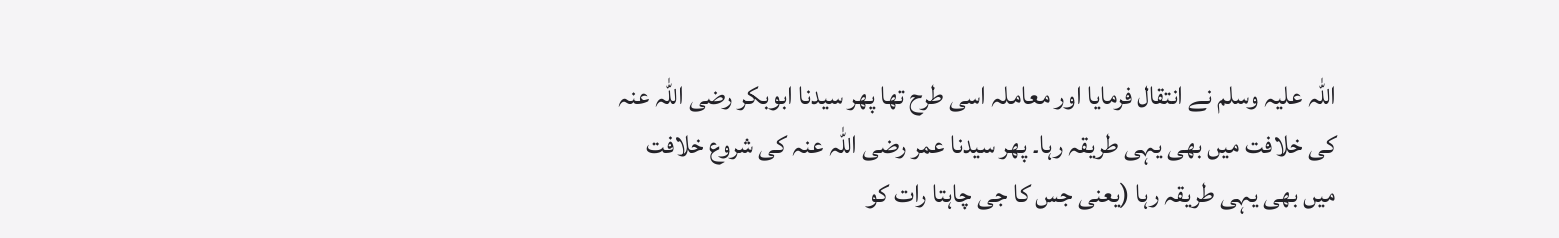اللہ علیہ وسلم نے انتقال فرمایا اور معاملہ اسی طرح تھا پھر سیدنا ابوبکر رضی اللہ عنہ کی خلافت میں بھی یہی طریقہ رہا۔ پھر سیدنا عمر رضی اللہ عنہ کی شروع خلافت میں بھی یہی طریقہ رہا (یعنی جس کا جی چاہتا رات کو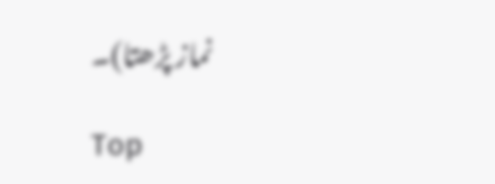نماز پڑھتا)۔

Top